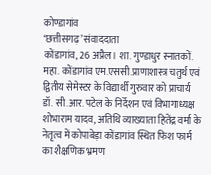कोण्डागांव
‘छत्तीसगढ़’ संवाददाता
कोंडागांव, 26 अप्रैल। शा. गुण्डाधुर स्नातकों. महा. कोंडागांव एम.एससी.प्राणाशास्त्र चतुर्थ एवं द्वितीय सेमेस्टर के विद्यार्थी गुरुवार को प्राचार्य डॉ. सी.आर. पटेल के निर्देशन एवं विभागाध्यक्ष शोभाराम यादव, अतिथि व्याख्याता हितेंद्र वर्मा के नेतृत्व में कोपाबेड़ा कोंडागांव स्थित फिश फार्म का शैक्षणिक भ्रमण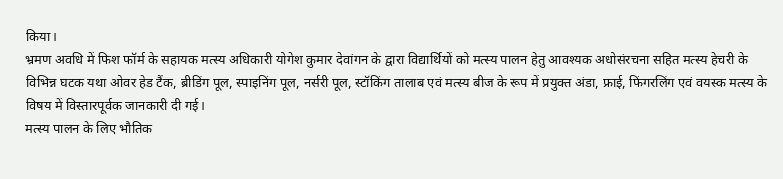किया।
भ्रमण अवधि में फिश फॉर्म के सहायक मत्स्य अधिकारी योगेश कुमार देवांगन के द्वारा विद्यार्थियों को मत्स्य पालन हेतु आवश्यक अधोसंरचना सहित मत्स्य हेचरी के विभिन्न घटक यथा ओवर हेड टैंक, ब्रीडिंग पूल, स्पाइनिंग पूल, नर्सरी पूल, स्टॉकिंग तालाब एवं मत्स्य बीज के रूप में प्रयुक्त अंडा, फ्राई, फिंगरलिंग एवं वयस्क मत्स्य के विषय में विस्तारपूर्वक जानकारी दी गई।
मत्स्य पालन के लिए भौतिक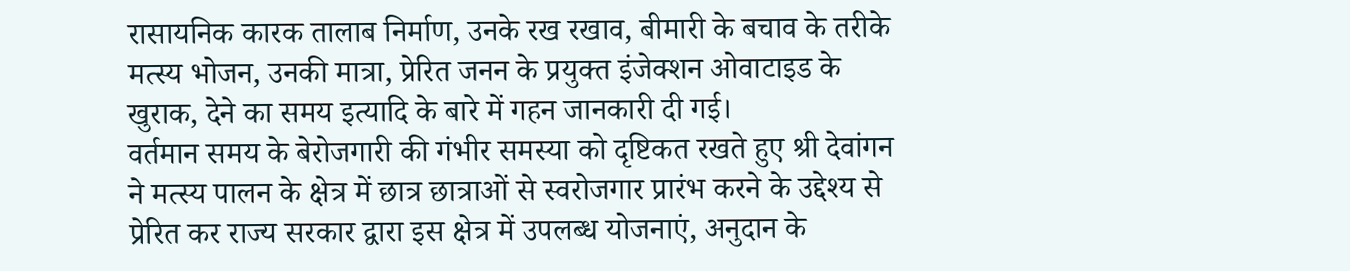रासायनिक कारक तालाब निर्माण, उनके रख रखाव, बीमारी के बचाव के तरीके मत्स्य भोजन, उनकी मात्रा, प्रेरित जनन के प्रयुक्त इंजेक्शन ओवाटाइड के खुराक, देने का समय इत्यादि के बारे में गहन जानकारी दी गई।
वर्तमान समय के बेरोजगारी की गंभीर समस्या को दृष्टिकत रखते हुए श्री देवांगन ने मत्स्य पालन के क्षेत्र में छात्र छात्राओं से स्वरोजगार प्रारंभ करने के उद्देश्य से प्रेरित कर राज्य सरकार द्वारा इस क्षेत्र में उपलब्ध योजनाएं, अनुदान के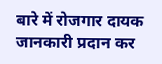बारे में रोजगार दायक जानकारी प्रदान कर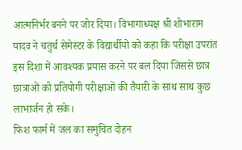आत्मनिर्भर बनने पर जोर दिया। विभागाध्यक्ष श्री शोभाराम यादव ने चतुर्थ सेमेस्टर के विद्यार्थीयो को कहा कि परीक्षा उपरांत इस दिशा में आवश्यक प्रयास करने पर बल दिया जिससे छात्र छात्राओं को प्रतियोगी परीक्षाओं की तैयारी के साथ साथ कुछ लाभार्जन हो सके।
फिश फार्म में जल का समुचित दोहन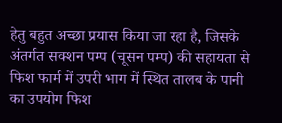हेतु बहुत अच्छा प्रयास किया जा रहा है, जिसके अंतर्गत सक्शन पम्प (चूसन पम्प) की सहायता से फिश फार्म में उपरी भाग में स्थित तालब के पानी का उपयोग फिश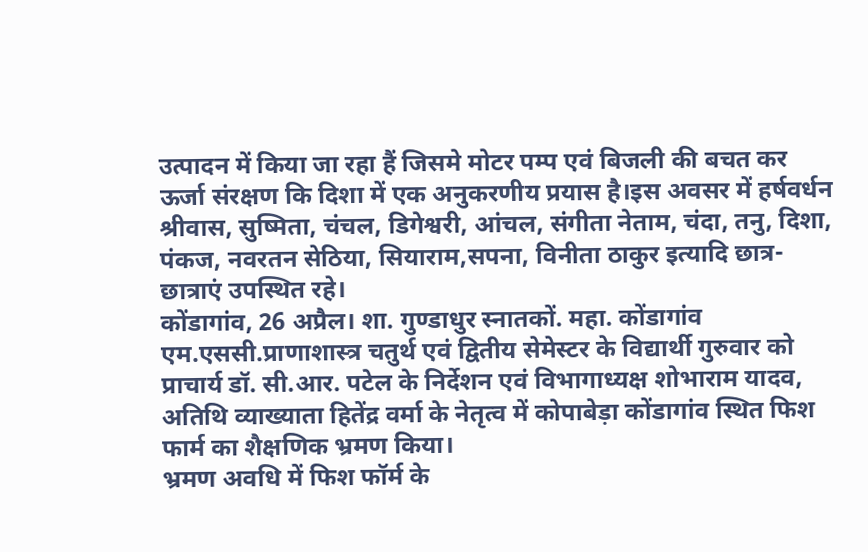उत्पादन में किया जा रहा हैं जिसमे मोटर पम्प एवं बिजली की बचत कर ऊर्जा संरक्षण कि दिशा में एक अनुकरणीय प्रयास है।इस अवसर में हर्षवर्धन श्रीवास, सुष्मिता, चंचल, डिगेश्वरी, आंचल, संगीता नेताम, चंदा, तनु, दिशा, पंकज, नवरतन सेठिया, सियाराम,सपना, विनीता ठाकुर इत्यादि छात्र-छात्राएं उपस्थित रहे।
कोंडागांव, 26 अप्रैल। शा. गुण्डाधुर स्नातकों. महा. कोंडागांव एम.एससी.प्राणाशास्त्र चतुर्थ एवं द्वितीय सेमेस्टर के विद्यार्थी गुरुवार को प्राचार्य डॉ. सी.आर. पटेल के निर्देशन एवं विभागाध्यक्ष शोभाराम यादव, अतिथि व्याख्याता हितेंद्र वर्मा के नेतृत्व में कोपाबेड़ा कोंडागांव स्थित फिश फार्म का शैक्षणिक भ्रमण किया।
भ्रमण अवधि में फिश फॉर्म के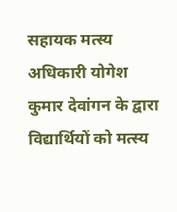सहायक मत्स्य अधिकारी योगेश कुमार देवांगन के द्वारा विद्यार्थियों को मत्स्य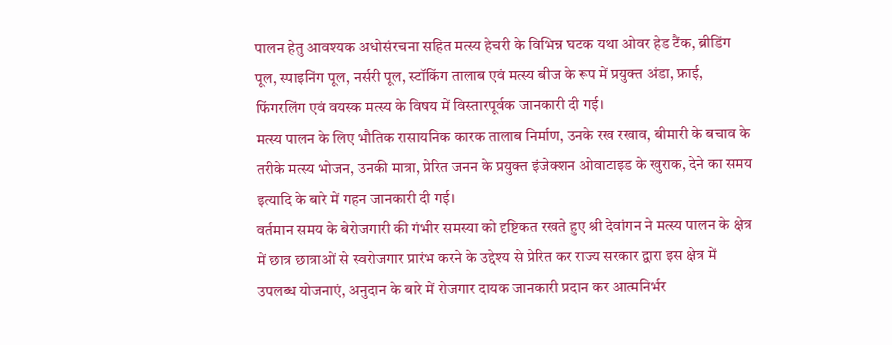पालन हेतु आवश्यक अधोसंरचना सहित मत्स्य हेचरी के विभिन्न घटक यथा ओवर हेड टैंक, ब्रीडिंग पूल, स्पाइनिंग पूल, नर्सरी पूल, स्टॉकिंग तालाब एवं मत्स्य बीज के रूप में प्रयुक्त अंडा, फ्राई, फिंगरलिंग एवं वयस्क मत्स्य के विषय में विस्तारपूर्वक जानकारी दी गई।
मत्स्य पालन के लिए भौतिक रासायनिक कारक तालाब निर्माण, उनके रख रखाव, बीमारी के बचाव के तरीके मत्स्य भोजन, उनकी मात्रा, प्रेरित जनन के प्रयुक्त इंजेक्शन ओवाटाइड के खुराक, देने का समय इत्यादि के बारे में गहन जानकारी दी गई।
वर्तमान समय के बेरोजगारी की गंभीर समस्या को दृष्टिकत रखते हुए श्री देवांगन ने मत्स्य पालन के क्षेत्र में छात्र छात्राओं से स्वरोजगार प्रारंभ करने के उद्देश्य से प्रेरित कर राज्य सरकार द्वारा इस क्षेत्र में उपलब्ध योजनाएं, अनुदान के बारे में रोजगार दायक जानकारी प्रदान कर आत्मनिर्भर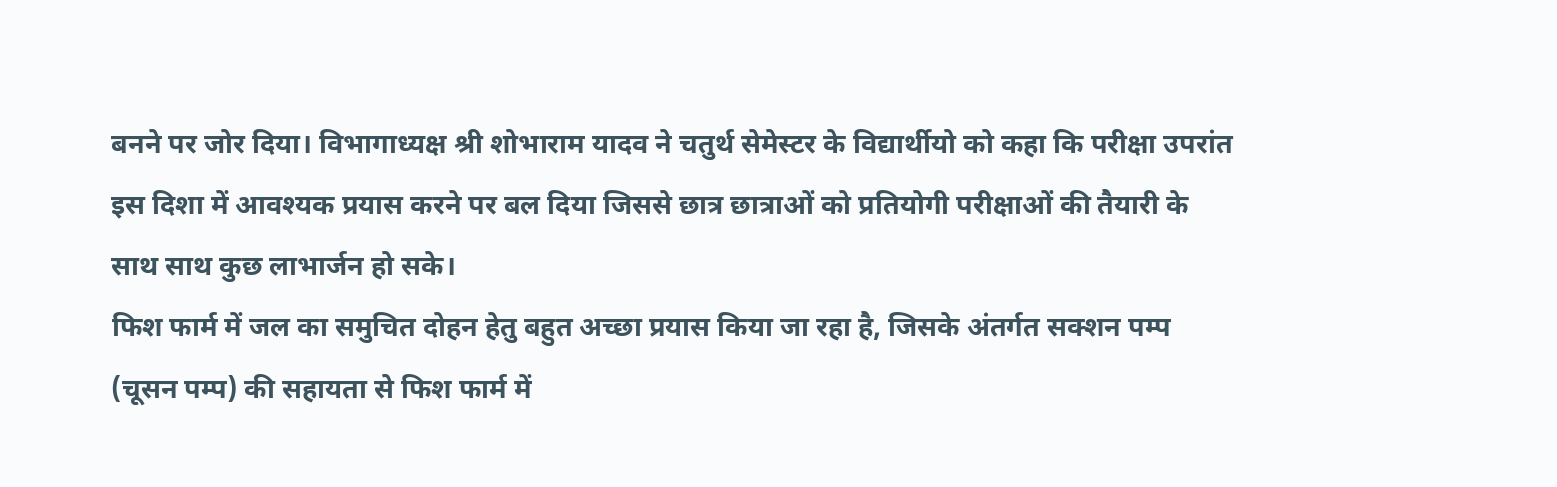बनने पर जोर दिया। विभागाध्यक्ष श्री शोभाराम यादव ने चतुर्थ सेमेस्टर के विद्यार्थीयो को कहा कि परीक्षा उपरांत इस दिशा में आवश्यक प्रयास करने पर बल दिया जिससे छात्र छात्राओं को प्रतियोगी परीक्षाओं की तैयारी के साथ साथ कुछ लाभार्जन हो सके।
फिश फार्म में जल का समुचित दोहन हेतु बहुत अच्छा प्रयास किया जा रहा है, जिसके अंतर्गत सक्शन पम्प (चूसन पम्प) की सहायता से फिश फार्म में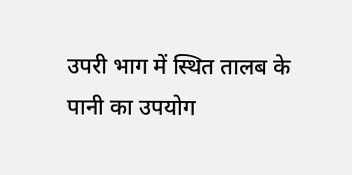उपरी भाग में स्थित तालब के पानी का उपयोग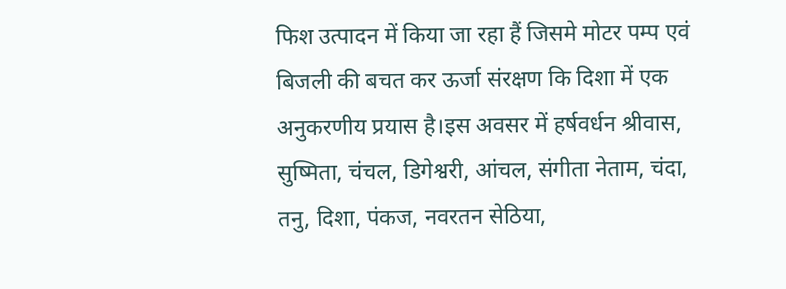फिश उत्पादन में किया जा रहा हैं जिसमे मोटर पम्प एवं बिजली की बचत कर ऊर्जा संरक्षण कि दिशा में एक अनुकरणीय प्रयास है।इस अवसर में हर्षवर्धन श्रीवास, सुष्मिता, चंचल, डिगेश्वरी, आंचल, संगीता नेताम, चंदा, तनु, दिशा, पंकज, नवरतन सेठिया,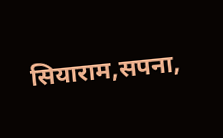सियाराम,सपना,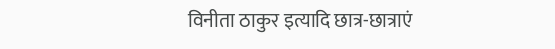विनीता ठाकुर इत्यादि छात्र-छात्राएं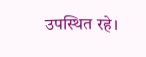उपस्थित रहे।